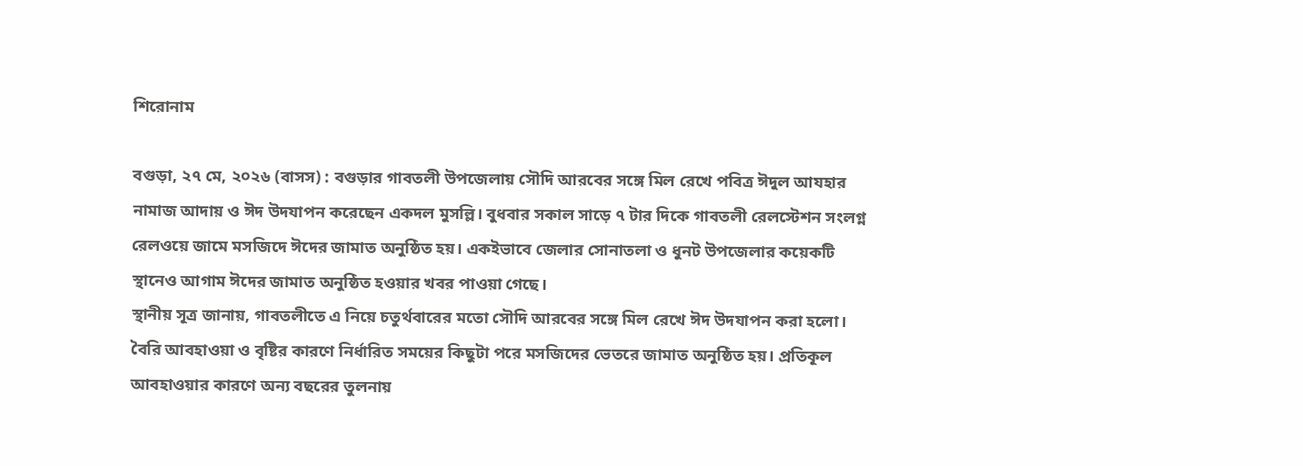শিরোনাম

বগুড়া, ২৭ মে, ২০২৬ (বাসস) : বগুড়ার গাবতলী উপজেলায় সৌদি আরবের সঙ্গে মিল রেখে পবিত্র ঈদুল আযহার নামাজ আদায় ও ঈদ উদযাপন করেছেন একদল মুসল্লি। বুধবার সকাল সাড়ে ৭ টার দিকে গাবতলী রেলস্টেশন সংলগ্ন রেলওয়ে জামে মসজিদে ঈদের জামাত অনুষ্ঠিত হয়। একইভাবে জেলার সোনাতলা ও ধুনট উপজেলার কয়েকটি স্থানেও আগাম ঈদের জামাত অনুষ্ঠিত হওয়ার খবর পাওয়া গেছে।
স্থানীয় সূত্র জানায়, গাবতলীতে এ নিয়ে চতুর্থবারের মতো সৌদি আরবের সঙ্গে মিল রেখে ঈদ উদযাপন করা হলো। বৈরি আবহাওয়া ও বৃষ্টির কারণে নির্ধারিত সময়ের কিছুটা পরে মসজিদের ভেতরে জামাত অনুষ্ঠিত হয়। প্রতিকূল আবহাওয়ার কারণে অন্য বছরের তুলনায়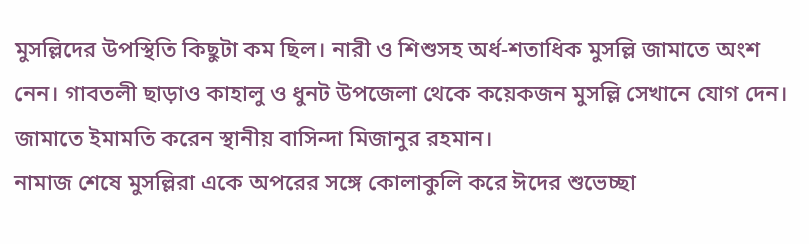মুসল্লিদের উপস্থিতি কিছুটা কম ছিল। নারী ও শিশুসহ অর্ধ-শতাধিক মুসল্লি জামাতে অংশ নেন। গাবতলী ছাড়াও কাহালু ও ধুনট উপজেলা থেকে কয়েকজন মুসল্লি সেখানে যোগ দেন। জামাতে ইমামতি করেন স্থানীয় বাসিন্দা মিজানুর রহমান।
নামাজ শেষে মুসল্লিরা একে অপরের সঙ্গে কোলাকুলি করে ঈদের শুভেচ্ছা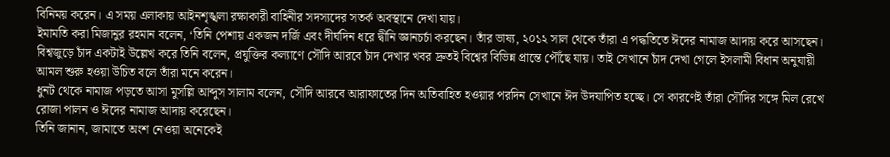বিনিময় করেন। এ সময় এলাকায় আইনশৃঙ্খলা রক্ষাকারী বাহিনীর সদস্যদের সতর্ক অবস্থানে দেখা যায়।
ইমামতি করা মিজানুর রহমান বলেন, ‘তিনি পেশায় একজন দর্জি এবং দীর্ঘদিন ধরে দ্বীনি জ্ঞানচর্চা করছেন। তাঁর ভাষ্য, ২০১২ সাল থেকে তাঁরা এ পদ্ধতিতে ঈদের নামাজ আদায় করে আসছেন। বিশ্বজুড়ে চাঁদ একটাই উল্লেখ করে তিনি বলেন, প্রযুক্তির কল্যাণে সৌদি আরবে চাঁদ দেখার খবর দ্রুতই বিশ্বের বিভিন্ন প্রান্তে পৌঁছে যায়। তাই সেখানে চাঁদ দেখা গেলে ইসলামী বিধান অনুযায়ী আমল শুরু হওয়া উচিত বলে তাঁরা মনে করেন।
ধুনট থেকে নামাজ পড়তে আসা মুসল্লি আব্দুস সালাম বলেন, সৌদি আরবে আরাফাতের দিন অতিবাহিত হওয়ার পরদিন সেখানে ঈদ উদযাপিত হচ্ছে। সে কারণেই তাঁরা সৌদির সঙ্গে মিল রেখে রোজা পালন ও ঈদের নামাজ আদায় করেছেন।
তিনি জানান, জামাতে অংশ নেওয়া অনেকেই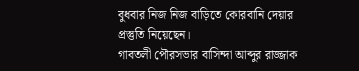বুধবার নিজ নিজ বাড়িতে কোরবানি দেয়ার প্রস্তুতি নিয়েছেন।
গাবতলী পৌরসভার বাসিন্দা আব্দুর রাজ্জাক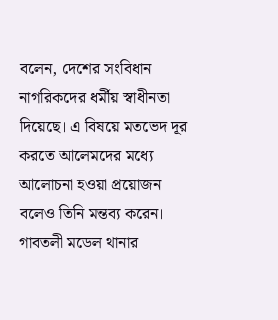বলেন, দেশের সংবিধান নাগরিকদের ধর্মীয় স্বাধীনতা দিয়েছে। এ বিষয়ে মতভেদ দূর করতে আলেমদের মধ্যে আলোচনা হওয়া প্রয়োজন বলেও তিনি মন্তব্য করেন।
গাবতলী মডেল থানার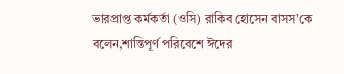ভারপ্রাপ্ত কর্মকর্তা (ওসি) রাকিব হোসেন বাসস’কে বলেন,শান্তিপূর্ণ পরিবেশে ঈদের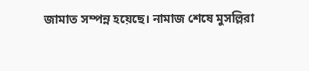জামাত সম্পন্ন হয়েছে। নামাজ শেষে মুসল্লিরা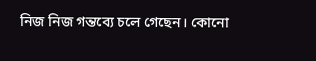নিজ নিজ গন্তব্যে চলে গেছেন। কোনো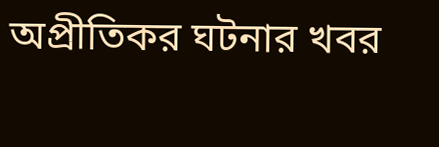অপ্রীতিকর ঘটনার খবর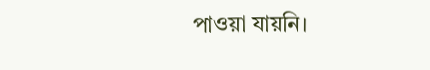পাওয়া যায়নি।